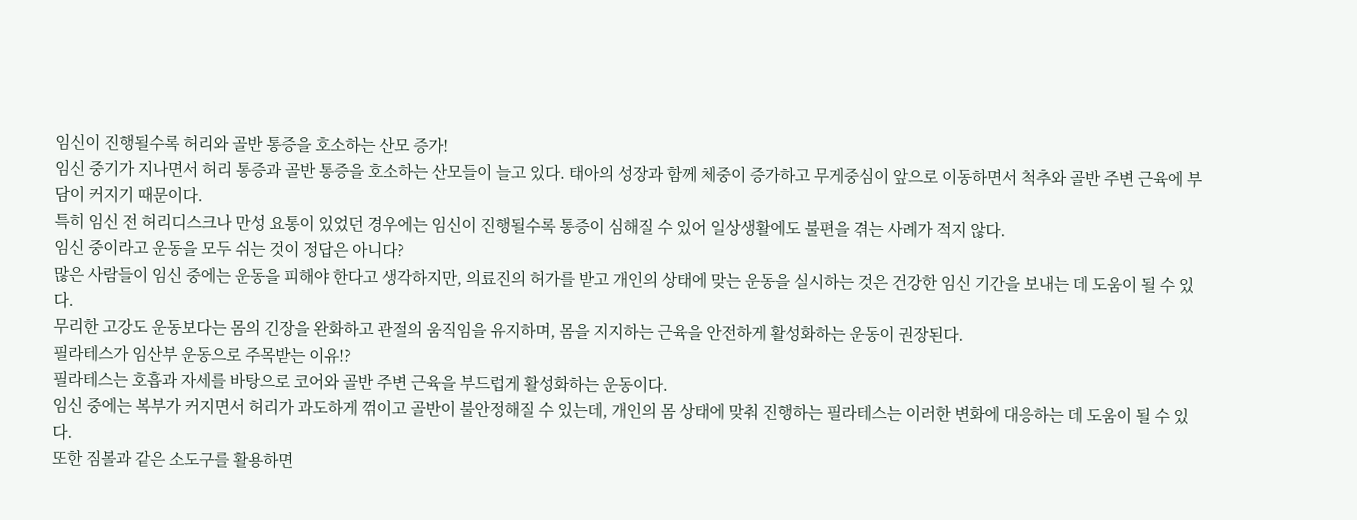임신이 진행될수록 허리와 골반 통증을 호소하는 산모 증가!
임신 중기가 지나면서 허리 통증과 골반 통증을 호소하는 산모들이 늘고 있다. 태아의 성장과 함께 체중이 증가하고 무게중심이 앞으로 이동하면서 척추와 골반 주변 근육에 부담이 커지기 때문이다.
특히 임신 전 허리디스크나 만성 요통이 있었던 경우에는 임신이 진행될수록 통증이 심해질 수 있어 일상생활에도 불편을 겪는 사례가 적지 않다.
임신 중이라고 운동을 모두 쉬는 것이 정답은 아니다?
많은 사람들이 임신 중에는 운동을 피해야 한다고 생각하지만, 의료진의 허가를 받고 개인의 상태에 맞는 운동을 실시하는 것은 건강한 임신 기간을 보내는 데 도움이 될 수 있다.
무리한 고강도 운동보다는 몸의 긴장을 완화하고 관절의 움직임을 유지하며, 몸을 지지하는 근육을 안전하게 활성화하는 운동이 권장된다.
필라테스가 임산부 운동으로 주목받는 이유!?
필라테스는 호흡과 자세를 바탕으로 코어와 골반 주변 근육을 부드럽게 활성화하는 운동이다.
임신 중에는 복부가 커지면서 허리가 과도하게 꺾이고 골반이 불안정해질 수 있는데, 개인의 몸 상태에 맞춰 진행하는 필라테스는 이러한 변화에 대응하는 데 도움이 될 수 있다.
또한 짐볼과 같은 소도구를 활용하면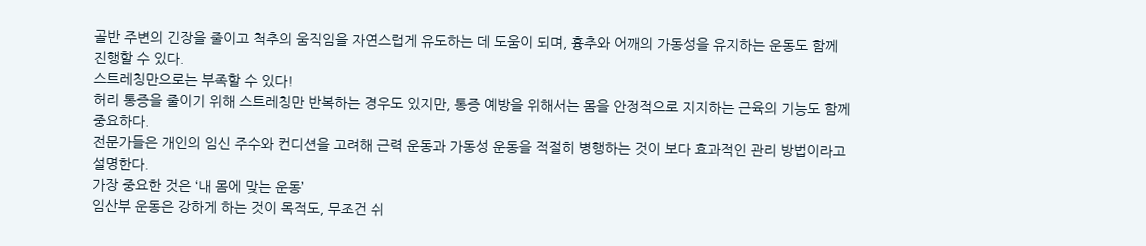골반 주변의 긴장을 줄이고 척추의 움직임을 자연스럽게 유도하는 데 도움이 되며, 흉추와 어깨의 가동성을 유지하는 운동도 함께 진행할 수 있다.
스트레칭만으로는 부족할 수 있다!
허리 통증을 줄이기 위해 스트레칭만 반복하는 경우도 있지만, 통증 예방을 위해서는 몸을 안정적으로 지지하는 근육의 기능도 함께 중요하다.
전문가들은 개인의 임신 주수와 컨디션을 고려해 근력 운동과 가동성 운동을 적절히 병행하는 것이 보다 효과적인 관리 방법이라고 설명한다.
가장 중요한 것은 ‘내 몸에 맞는 운동’
임산부 운동은 강하게 하는 것이 목적도, 무조건 쉬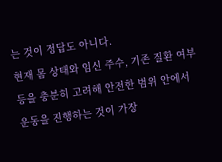는 것이 정답도 아니다.
현재 몸 상태와 임신 주수, 기존 질환 여부 등을 충분히 고려해 안전한 범위 안에서 운동을 진행하는 것이 가장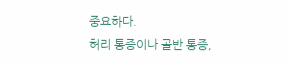중요하다.
허리 통증이나 골반 통증,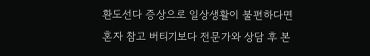환도선다 증상으로 일상생활이 불편하다면 혼자 참고 버티기보다 전문가와 상담 후 본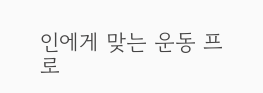인에게 맞는 운동 프로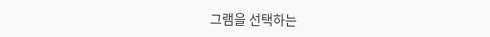그램을 선택하는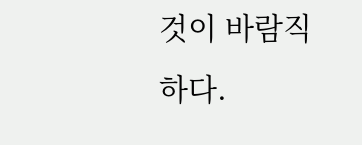것이 바람직하다.